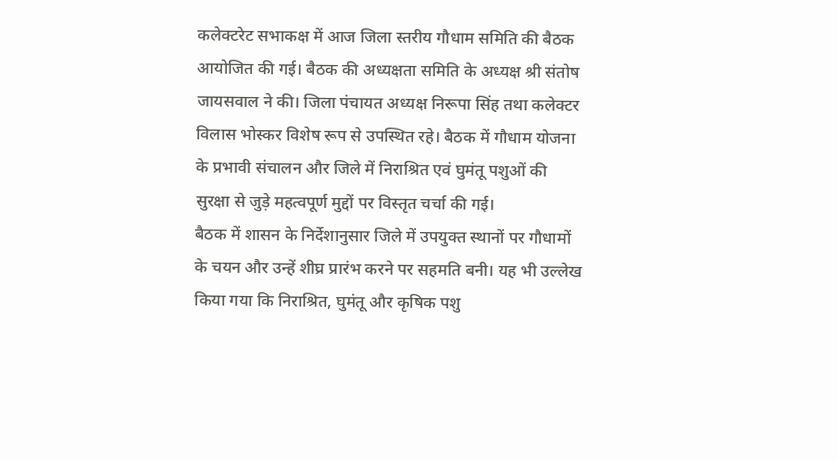कलेक्टरेट सभाकक्ष में आज जिला स्तरीय गौधाम समिति की बैठक आयोजित की गई। बैठक की अध्यक्षता समिति के अध्यक्ष श्री संतोष जायसवाल ने की। जिला पंचायत अध्यक्ष निरूपा सिंह तथा कलेक्टर विलास भोस्कर विशेष रूप से उपस्थित रहे। बैठक में गौधाम योजना के प्रभावी संचालन और जिले में निराश्रित एवं घुमंतू पशुओं की सुरक्षा से जुड़े महत्वपूर्ण मुद्दों पर विस्तृत चर्चा की गई।
बैठक में शासन के निर्देशानुसार जिले में उपयुक्त स्थानों पर गौधामों के चयन और उन्हें शीघ्र प्रारंभ करने पर सहमति बनी। यह भी उल्लेख किया गया कि निराश्रित, घुमंतू और कृषिक पशु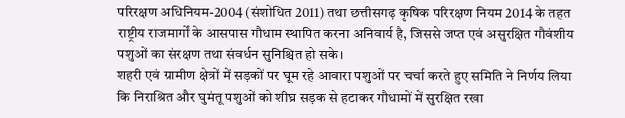परिरक्षण अधिनियम-2004 (संशोधित 2011) तथा छत्तीसगढ़ कृषिक परिरक्षण नियम 2014 के तहत राष्ट्रीय राजमार्गों के आसपास गौधाम स्थापित करना अनिवार्य है, जिससे जप्त एवं असुरक्षित गौवंशीय पशुओं का संरक्षण तथा संवर्धन सुनिश्चित हो सके।
शहरी एवं ग्रामीण क्षेत्रों में सड़कों पर घूम रहे आवारा पशुओं पर चर्चा करते हुए समिति ने निर्णय लिया कि निराश्रित और घुमंतू पशुओं को शीघ्र सड़क से हटाकर गौधामों में सुरक्षित रखा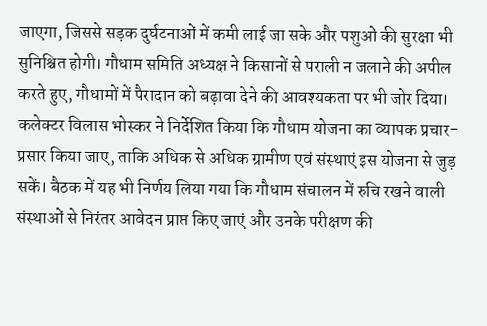जाएगा, जिससे सड़क दुर्घटनाओं में कमी लाई जा सके और पशुओं की सुरक्षा भी सुनिश्चित होगी। गौधाम समिति अध्यक्ष ने किसानों से पराली न जलाने की अपील करते हुए, गौधामों में पैरादान को बढ़ावा देने की आवश्यकता पर भी जोर दिया।
कलेक्टर विलास भोस्कर ने निर्देशित किया कि गौधाम योजना का व्यापक प्रचार-प्रसार किया जाए, ताकि अधिक से अधिक ग्रामीण एवं संस्थाएं इस योजना से जुड़ सकें। बैठक में यह भी निर्णय लिया गया कि गौधाम संचालन में रुचि रखने वाली संस्थाओं से निरंतर आवेदन प्राप्त किए जाएं और उनके परीक्षण की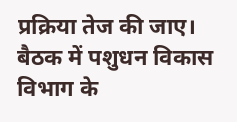प्रक्रिया तेज की जाए। बैठक में पशुधन विकास विभाग के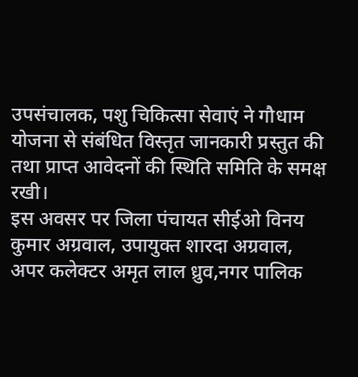उपसंचालक, पशु चिकित्सा सेवाएं ने गौधाम योजना से संबंधित विस्तृत जानकारी प्रस्तुत की तथा प्राप्त आवेदनों की स्थिति समिति के समक्ष रखी।
इस अवसर पर जिला पंचायत सीईओ विनय कुमार अग्रवाल, उपायुक्त शारदा अग्रवाल, अपर कलेक्टर अमृत लाल ध्रुव,नगर पालिक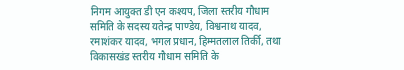निगम आयुक्त डी एन कश्यप, जिला स्तरीय गौधाम समिति के सदस्य यतेन्द्र पाण्डेय, विश्वनाथ यादव, रमाशंकर यादव, भगल प्रधान, हिम्मतलाल तिर्की, तथा विकासखंड स्तरीय गौधाम समिति के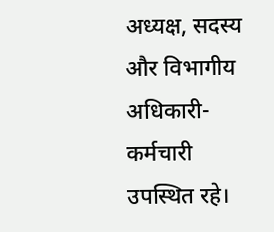अध्यक्ष, सदस्य और विभागीय अधिकारी-कर्मचारी उपस्थित रहे।